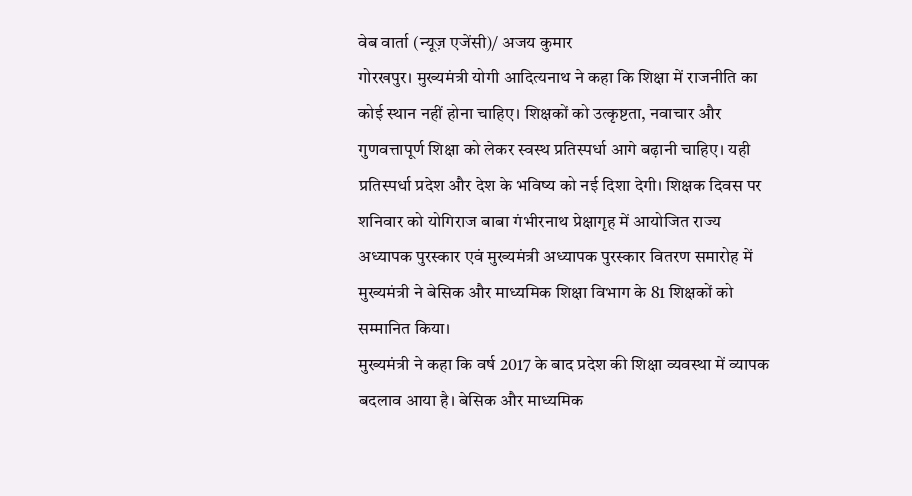वेब वार्ता (न्यूज़ एजेंसी)/ अजय कुमार
गोरखपुर। मुख्यमंत्री योगी आदित्यनाथ ने कहा कि शिक्षा में राजनीति का कोई स्थान नहीं होना चाहिए। शिक्षकों को उत्कृष्टता, नवाचार और गुणवत्तापूर्ण शिक्षा को लेकर स्वस्थ प्रतिस्पर्धा आगे बढ़ानी चाहिए। यही प्रतिस्पर्धा प्रदेश और देश के भविष्य को नई दिशा देगी। शिक्षक दिवस पर शनिवार को योगिराज बाबा गंभीरनाथ प्रेक्षागृह में आयोजित राज्य अध्यापक पुरस्कार एवं मुख्यमंत्री अध्यापक पुरस्कार वितरण समारोह में मुख्यमंत्री ने बेसिक और माध्यमिक शिक्षा विभाग के 81 शिक्षकों को सम्मानित किया।
मुख्यमंत्री ने कहा कि वर्ष 2017 के बाद प्रदेश की शिक्षा व्यवस्था में व्यापक बदलाव आया है। बेसिक और माध्यमिक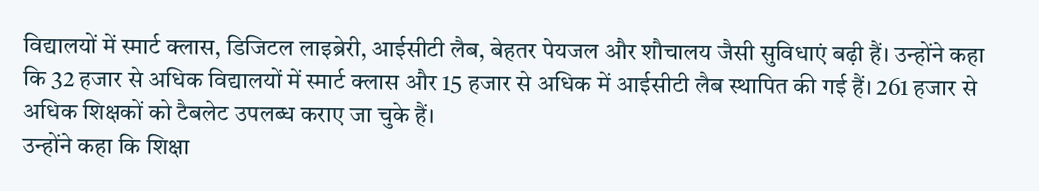विद्यालयों में स्मार्ट क्लास, डिजिटल लाइब्रेरी, आईसीटी लैब, बेहतर पेयजल और शौचालय जैसी सुविधाएं बढ़ी हैं। उन्होंने कहा कि 32 हजार से अधिक विद्यालयों में स्मार्ट क्लास और 15 हजार से अधिक में आईसीटी लैब स्थापित की गई हैं। 261 हजार से अधिक शिक्षकों को टैबलेट उपलब्ध कराए जा चुके हैं।
उन्होंने कहा कि शिक्षा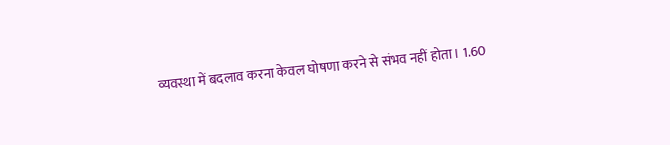व्यवस्था में बदलाव करना केवल घोषणा करने से संभव नहीं होता। 1.60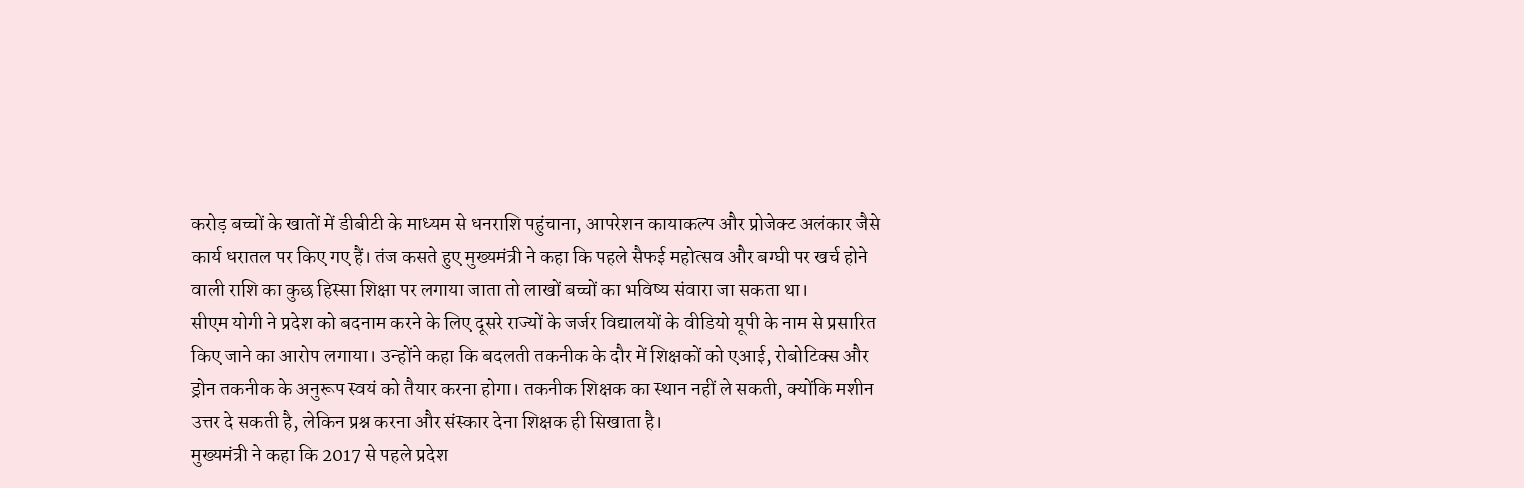करोड़ बच्चों के खातों में डीबीटी के माध्यम से धनराशि पहुंचाना, आपरेशन कायाकल्प और प्रोजेक्ट अलंकार जैसे कार्य धरातल पर किए गए हैं। तंज कसते हुए मुख्यमंत्री ने कहा कि पहले सैफई महोत्सव और बग्घी पर खर्च होने वाली राशि का कुछ हिस्सा शिक्षा पर लगाया जाता तो लाखों बच्चों का भविष्य संवारा जा सकता था।
सीएम योगी ने प्रदेश को बदनाम करने के लिए दूसरे राज्यों के जर्जर विद्यालयों के वीडियो यूपी के नाम से प्रसारित किए जाने का आरोप लगाया। उन्होंने कहा कि बदलती तकनीक के दौर में शिक्षकों को एआई, रोबोटिक्स और ड्रोन तकनीक के अनुरूप स्वयं को तैयार करना होगा। तकनीक शिक्षक का स्थान नहीं ले सकती, क्योंकि मशीन उत्तर दे सकती है, लेकिन प्रश्न करना और संस्कार देना शिक्षक ही सिखाता है।
मुख्यमंत्री ने कहा कि 2017 से पहले प्रदेश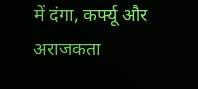में दंगा, कर्फ्यू और अराजकता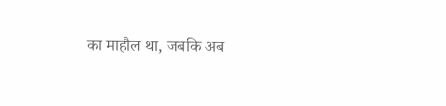का माहौल था, जबकि अब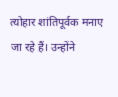त्योहार शांतिपूर्वक मनाए जा रहे हैं। उन्होंने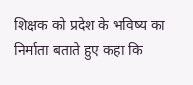शिक्षक को प्रदेश के भविष्य का निर्माता बताते हुए कहा कि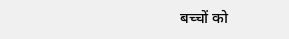बच्चों को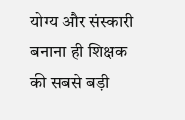योग्य और संस्कारी बनाना ही शिक्षक की सबसे बड़ी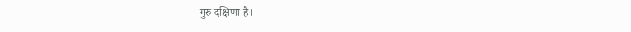गुरु दक्षिणा है।